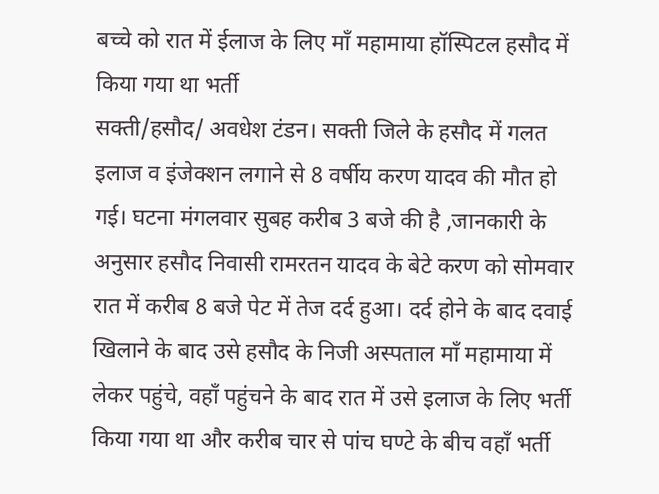बच्चे को रात में ईलाज के लिए माँ महामाया हॉस्पिटल हसौद में किया गया था भर्ती
सक्ती/हसौद/ अवधेश टंडन। सक्ती जिले के हसौद में गलत इलाज व इंजेक्शन लगाने से 8 वर्षीय करण यादव की मौत हो गई। घटना मंगलवार सुबह करीब 3 बजे की है ,जानकारी के अनुसार हसौद निवासी रामरतन यादव के बेटे करण को सोमवार रात में करीब 8 बजे पेट में तेज दर्द हुआ। दर्द होने के बाद दवाई खिलाने के बाद उसे हसौद के निजी अस्पताल माँ महामाया में लेकर पहुंचे, वहाँ पहुंचने के बाद रात में उसे इलाज के लिए भर्ती किया गया था और करीब चार से पांच घण्टे के बीच वहाँ भर्ती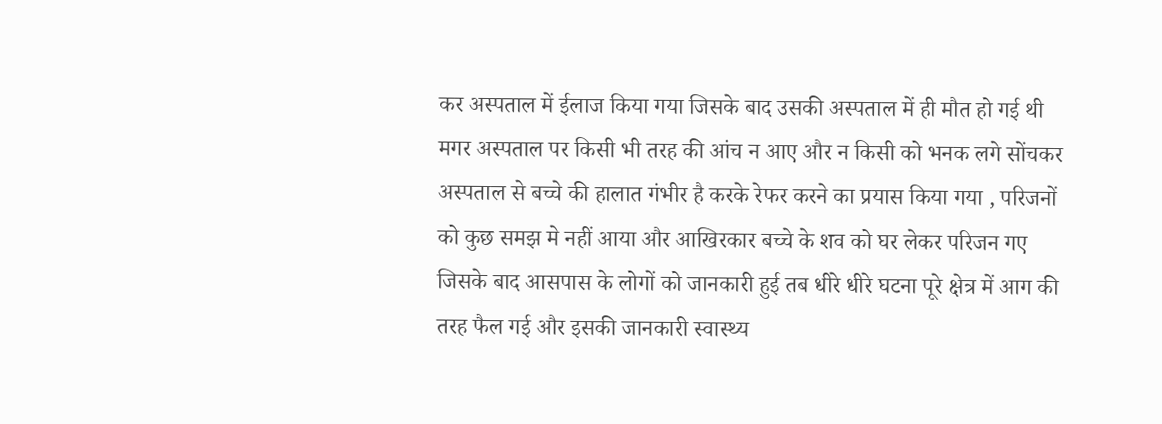कर अस्पताल में ईलाज किया गया जिसके बाद उसकी अस्पताल में ही मौत हो गई थी मगर अस्पताल पर किसी भी तरह की आंच न आए और न किसी को भनक लगे सोंचकर अस्पताल से बच्चे की हालात गंभीर है करके रेफर करने का प्रयास किया गया , परिजनों को कुछ समझ मे नहीं आया और आखिरकार बच्चे के शव को घर लेकर परिजन गए जिसके बाद आसपास के लोगों को जानकारी हुई तब धीरे धीरे घटना पूरे क्षेत्र में आग की तरह फैल गई और इसकी जानकारी स्वास्थ्य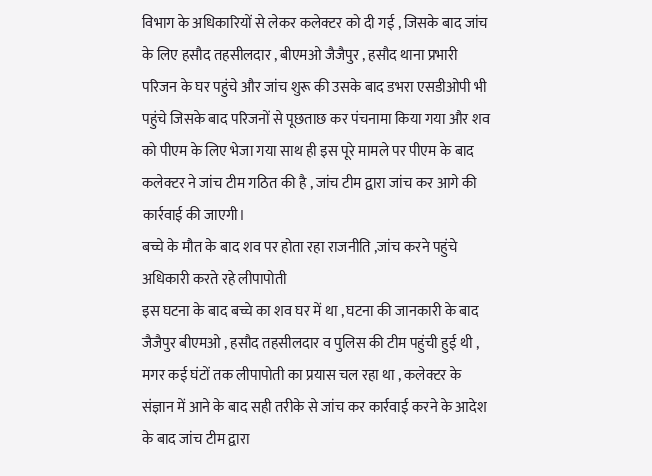विभाग के अधिकारियों से लेकर कलेक्टर को दी गई , जिसके बाद जांच के लिए हसौद तहसीलदार , बीएमओ जैजैपुर , हसौद थाना प्रभारी परिजन के घर पहुंचे और जांच शुरू की उसके बाद डभरा एसडीओपी भी पहुंचे जिसके बाद परिजनों से पूछताछ कर पंचनामा किया गया और शव को पीएम के लिए भेजा गया साथ ही इस पूरे मामले पर पीएम के बाद कलेक्टर ने जांच टीम गठित की है , जांच टीम द्वारा जांच कर आगे की कार्रवाई की जाएगी।
बच्चे के मौत के बाद शव पर होता रहा राजनीति ,जांच करने पहुंचे अधिकारी करते रहे लीपापोती
इस घटना के बाद बच्चे का शव घर में था , घटना की जानकारी के बाद जैजैपुर बीएमओ , हसौद तहसीलदार व पुलिस की टीम पहुंची हुई थी , मगर कई घंटों तक लीपापोती का प्रयास चल रहा था , कलेक्टर के संज्ञान में आने के बाद सही तरीके से जांच कर कार्रवाई करने के आदेश के बाद जांच टीम द्वारा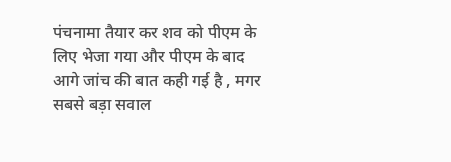पंचनामा तैयार कर शव को पीएम के लिए भेजा गया और पीएम के बाद आगे जांच की बात कही गई है , मगर सबसे बड़ा सवाल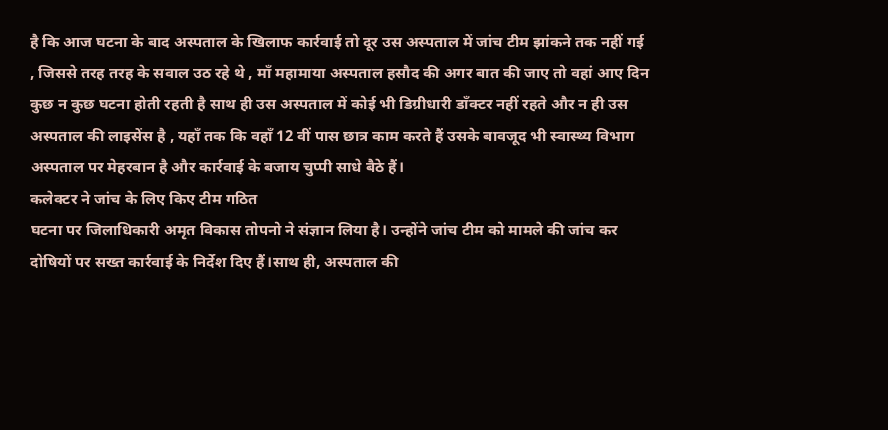है कि आज घटना के बाद अस्पताल के खिलाफ कार्रवाई तो दूर उस अस्पताल में जांच टीम झांकने तक नहीं गई , जिससे तरह तरह के सवाल उठ रहे थे , माँ महामाया अस्पताल हसौद की अगर बात की जाए तो वहां आए दिन कुछ न कुछ घटना होती रहती है साथ ही उस अस्पताल में कोई भी डिग्रीधारी डाँक्टर नहीं रहते और न ही उस अस्पताल की लाइसेंस है , यहाँ तक कि वहाँ 12 वीं पास छात्र काम करते हैं उसके बावजूद भी स्वास्थ्य विभाग अस्पताल पर मेहरबान है और कार्रवाई के बजाय चुप्पी साधे बैठे हैं।
कलेक्टर ने जांच के लिए किए टीम गठित
घटना पर जिलाधिकारी अमृत विकास तोपनो ने संज्ञान लिया है। उन्होंने जांच टीम को मामले की जांच कर दोषियों पर सख्त कार्रवाई के निर्देश दिए हैं।साथ ही, अस्पताल की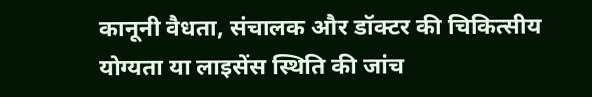कानूनी वैधता, संचालक और डॉक्टर की चिकित्सीय योग्यता या लाइसेंस स्थिति की जांच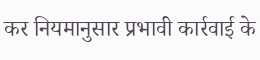कर नियमानुसार प्रभावी कार्रवाई के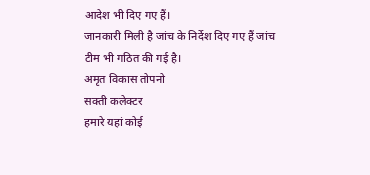आदेश भी दिए गए हैं।
जानकारी मिली है जांच के निर्देश दिए गए हैं जांच टीम भी गठित की गई है।
अमृत विकास तोपनो
सक्ती कलेक्टर
हमारे यहां कोई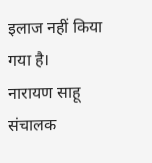इलाज नहीं किया गया है।
नारायण साहू
संचालक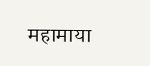महामाया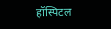हॉस्पिटल